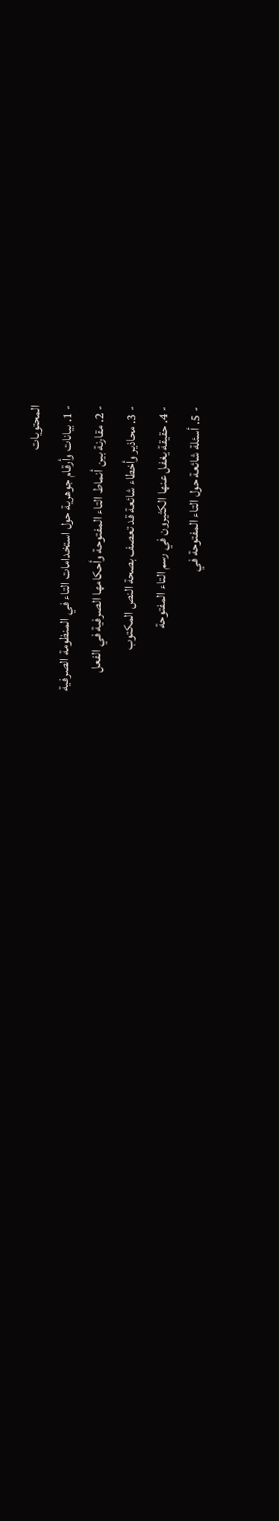المحتويات
- 1. بيانات وأرقام جوهرية حول استخدامات التاء في المنظومة الصرفية
- 2. مقارنة بين أنماط التاء المفتوحة وأحكامها الصرفية في الفعل
- 3. محاذير وأخطاء شائعة قد تعصف بصحة النص المكتوب
- 4. حقيقة يغفل عنها الكثيرون في رسم التاء المفتوحة
- 5. أسئلة شائعة حول التاء المفتوحة في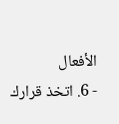الأفعال
- 6. اتخذ قرارك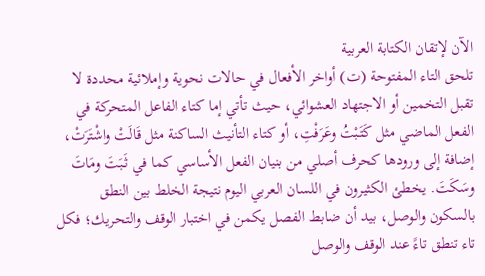الآن لإتقان الكتابة العربية
تلحق التاء المفتوحة (ت) أواخر الأفعال في حالات نحوية وإملائية محددة لا تقبل التخمين أو الاجتهاد العشوائي، حيث تأتي إما كتاء الفاعل المتحركة في الفعل الماضي مثل كَتَبْتُ وعَرَفْتِ، أو كتاء التأنيث الساكنة مثل قَالَتْ واشْتَرَتْ، إضافة إلى ورودها كحرف أصلي من بنيان الفعل الأساسي كما في ثَبَتَ ومَاتَ وسَكَتَ. يخطئ الكثيرون في اللسان العربي اليوم نتيجة الخلط بين النطق بالسكون والوصل، بيد أن ضابط الفصل يكمن في اختبار الوقف والتحريك؛ فكل تاء تنطق تاءً عند الوقف والوصل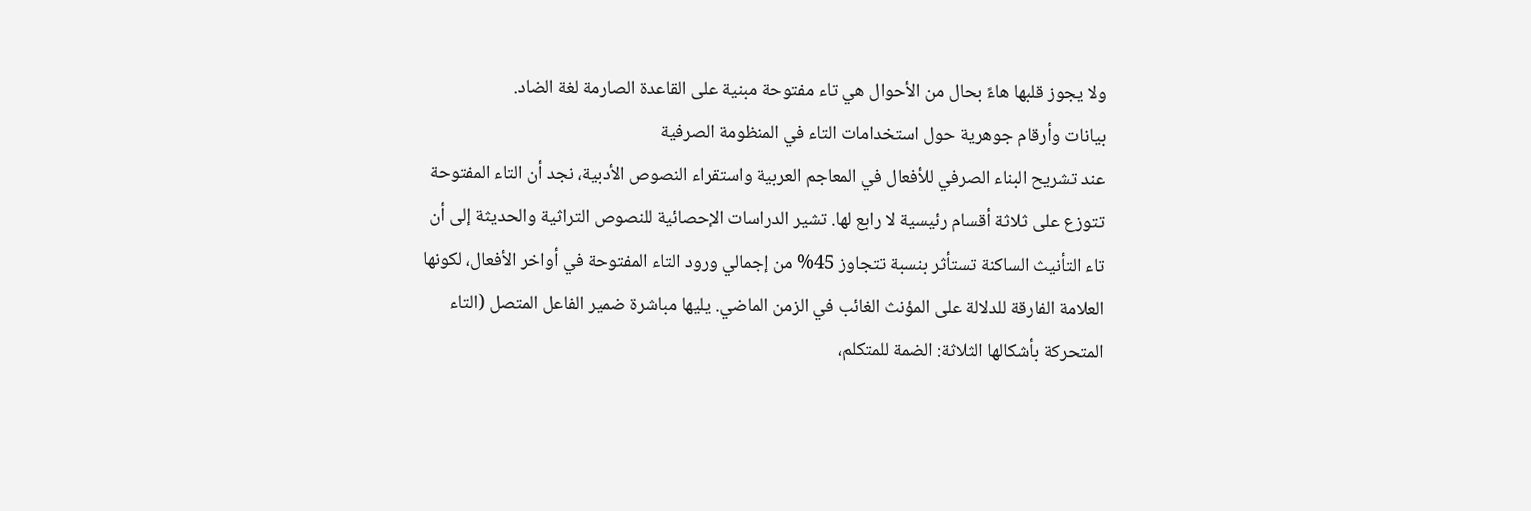ولا يجوز قلبها هاءً بحال من الأحوال هي تاء مفتوحة مبنية على القاعدة الصارمة لغة الضاد.
بيانات وأرقام جوهرية حول استخدامات التاء في المنظومة الصرفية
عند تشريح البناء الصرفي للأفعال في المعاجم العربية واستقراء النصوص الأدبية، نجد أن التاء المفتوحة تتوزع على ثلاثة أقسام رئيسية لا رابع لها. تشير الدراسات الإحصائية للنصوص التراثية والحديثة إلى أن تاء التأنيث الساكنة تستأثر بنسبة تتجاوز 45% من إجمالي ورود التاء المفتوحة في أواخر الأفعال، لكونها العلامة الفارقة للدلالة على المؤنث الغائب في الزمن الماضي. يليها مباشرة ضمير الفاعل المتصل (التاء المتحركة بأشكالها الثلاثة: الضمة للمتكلم،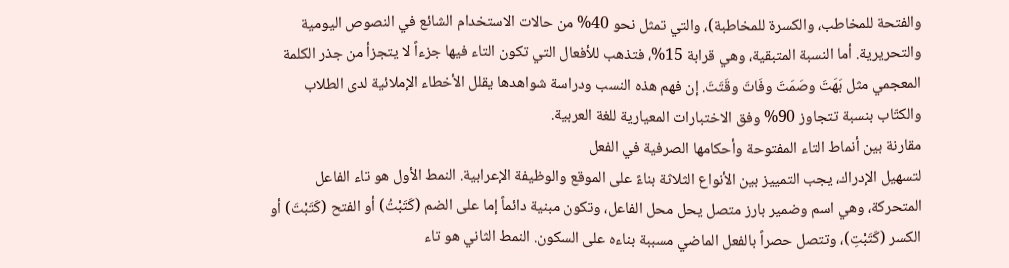والفتحة للمخاطب، والكسرة للمخاطبة)، والتي تمثل نحو 40% من حالات الاستخدام الشائع في النصوص اليومية والتحريرية. أما النسبة المتبقية، وهي قرابة 15%، فتذهب للأفعال التي تكون التاء فيها جزءاً لا يتجزأ من جذر الكلمة المعجمي مثل بَهَتَ وصَمَتَ وفَاتَ وقَتَتَ. إن فهم هذه النسب ودراسة شواهدها يقلل الأخطاء الإملائية لدى الطلاب والكتّاب بنسبة تتجاوز 90% وفق الاختبارات المعيارية للغة العربية.
مقارنة بين أنماط التاء المفتوحة وأحكامها الصرفية في الفعل
لتسهيل الإدراك، يجب التمييز بين الأنواع الثلاثة بناءً على الموقع والوظيفة الإعرابية. النمط الأول هو تاء الفاعل المتحركة، وهي اسم وضمير بارز متصل يحل محل الفاعل، وتكون مبنية دائماً إما على الضم (كَتَبْتُ) أو الفتح (كَتَبْتَ) أو الكسر (كَتَبْتِ)، وتتصل حصراً بالفعل الماضي مسببة بناءه على السكون. النمط الثاني هو تاء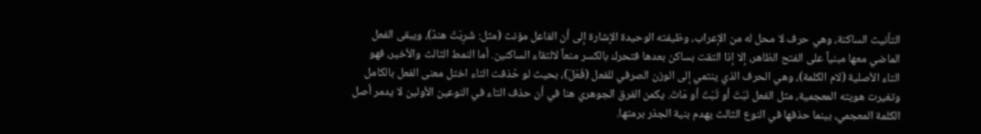التأنيث الساكنة، وهي حرف لا محل له من الإعراب، وظيفته الوحيدة الإشارة إلى أن الفاعل مؤنث (مثل: شَرِبَتْ هندٌ)، ويبقى الفعل الماضي معها مبنياً على الفتح الظاهر، إلا إذا التقت بساكن بعدها فتحرك بالكسر منعاً لالتقاء الساكنين. أما النمط الثالث والأخير، فهو التاء الأصلية (لام الكلمة)، وهي الحرف الذي ينتمي إلى الوزن الصرفي للفعل (فَعَلَ)، بحيث لو حُذفت التاء اختل معنى الفعل بالكامل وتغيرت هويته المعجمية، مثل الفعل نَبَتَ أو ثَبَتَ أو مَاتَ. يكمن الفرق الجوهري هنا في أن حذف التاء في النوعين الأولين لا يدمر أصل الكلمة المعجمي، بينما حذفها في النوع الثالث يهدم بنية الجذر برمتها.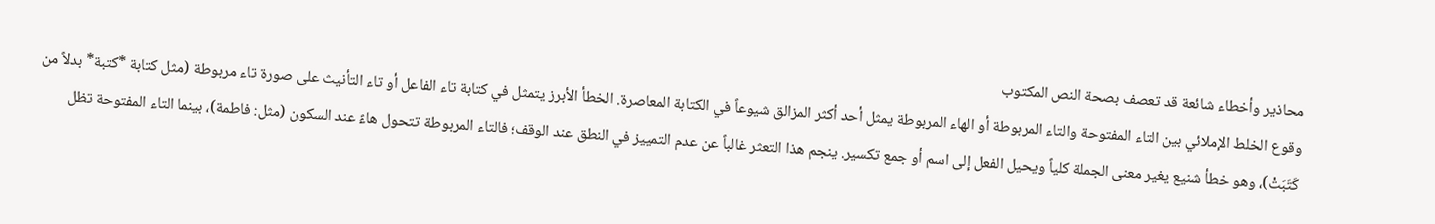محاذير وأخطاء شائعة قد تعصف بصحة النص المكتوب
وقوع الخلط الإملائي بين التاء المفتوحة والتاء المربوطة أو الهاء المربوطة يمثل أحد أكثر المزالق شيوعاً في الكتابة المعاصرة. الخطأ الأبرز يتمثل في كتابة تاء الفاعل أو تاء التأنيث على صورة تاء مربوطة (مثل كتابة *كتبة* بدلاً من كَتَبَتْ)، وهو خطأ شنيع يغير معنى الجملة كلياً ويحيل الفعل إلى اسم أو جمع تكسير. ينجم هذا التعثر غالباً عن عدم التمييز في النطق عند الوقف؛ فالتاء المربوطة تتحول هاءً عند السكون (مثل: فاطمة)، بينما التاء المفتوحة تظل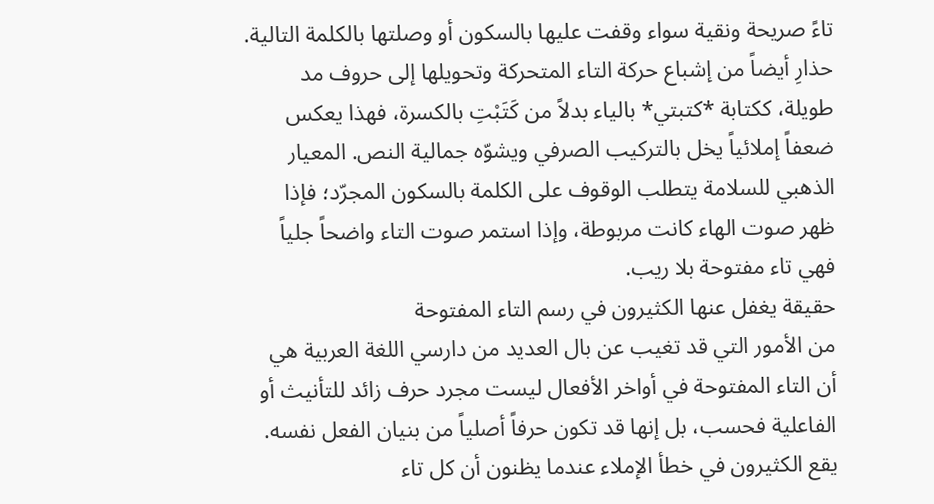تاءً صريحة ونقية سواء وقفت عليها بالسكون أو وصلتها بالكلمة التالية. حذارِ أيضاً من إشباع حركة التاء المتحركة وتحويلها إلى حروف مد طويلة، ككتابة *كتبتي* بالياء بدلاً من كَتَبْتِ بالكسرة، فهذا يعكس ضعفاً إملائياً يخل بالتركيب الصرفي ويشوّه جمالية النص. المعيار الذهبي للسلامة يتطلب الوقوف على الكلمة بالسكون المجرّد؛ فإذا ظهر صوت الهاء كانت مربوطة، وإذا استمر صوت التاء واضحاً جلياً فهي تاء مفتوحة بلا ريب.
حقيقة يغفل عنها الكثيرون في رسم التاء المفتوحة
من الأمور التي قد تغيب عن بال العديد من دارسي اللغة العربية هي أن التاء المفتوحة في أواخر الأفعال ليست مجرد حرف زائد للتأنيث أو الفاعلية فحسب، بل إنها قد تكون حرفاً أصلياً من بنيان الفعل نفسه. يقع الكثيرون في خطأ الإملاء عندما يظنون أن كل تاء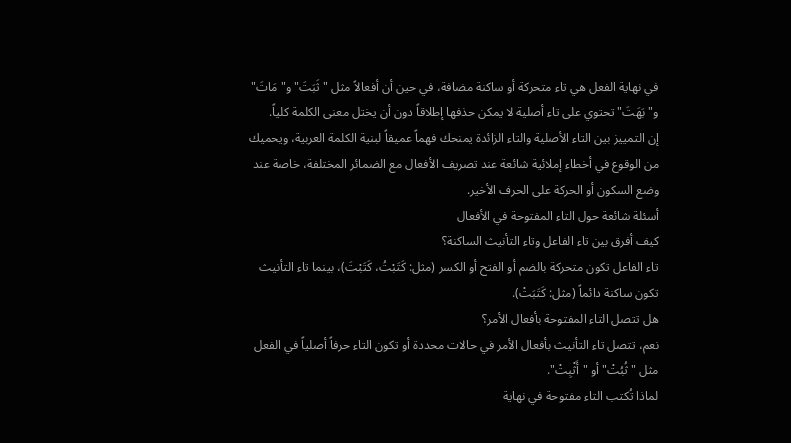في نهاية الفعل هي تاء متحركة أو ساكنة مضافة، في حين أن أفعالاً مثل "ثَبَتَ" و"مَاتَ" و"بَهَتَ" تحتوي على تاء أصلية لا يمكن حذفها إطلاقاً دون أن يختل معنى الكلمة كلياً.
إن التمييز بين التاء الأصلية والتاء الزائدة يمنحك فهماً عميقاً لبنية الكلمة العربية، ويحميك من الوقوع في أخطاء إملائية شائعة عند تصريف الأفعال مع الضمائر المختلفة، خاصة عند وضع السكون أو الحركة على الحرف الأخير.
أسئلة شائعة حول التاء المفتوحة في الأفعال
كيف أفرق بين تاء الفاعل وتاء التأنيث الساكنة؟
تاء الفاعل تكون متحركة بالضم أو الفتح أو الكسر (مثل: كَتَبْتُ، كَتَبْتَ)، بينما تاء التأنيث تكون ساكنة دائماً (مثل: كَتَبَتْ).
هل تتصل التاء المفتوحة بأفعال الأمر؟
نعم، تتصل تاء التأنيث بأفعال الأمر في حالات محددة أو تكون التاء حرفاً أصلياً في الفعل مثل "ثُبُتْ" أو "أَثْبِتْ".
لماذا تُكتب التاء مفتوحة في نهاية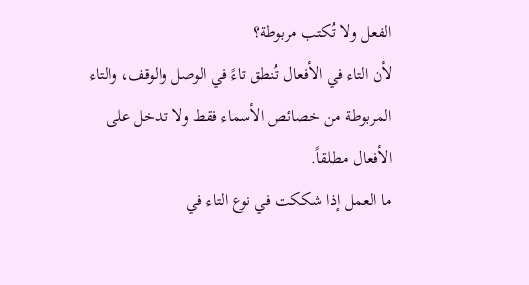الفعل ولا تُكتب مربوطة؟
لأن التاء في الأفعال تُنطق تاءً في الوصل والوقف، والتاء المربوطة من خصائص الأسماء فقط ولا تدخل على الأفعال مطلقاً.
ما العمل إذا شككت في نوع التاء في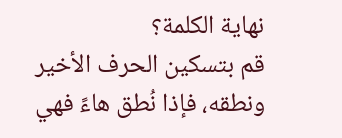نهاية الكلمة؟
قم بتسكين الحرف الأخير ونطقه، فإذا نُطق هاءً فهي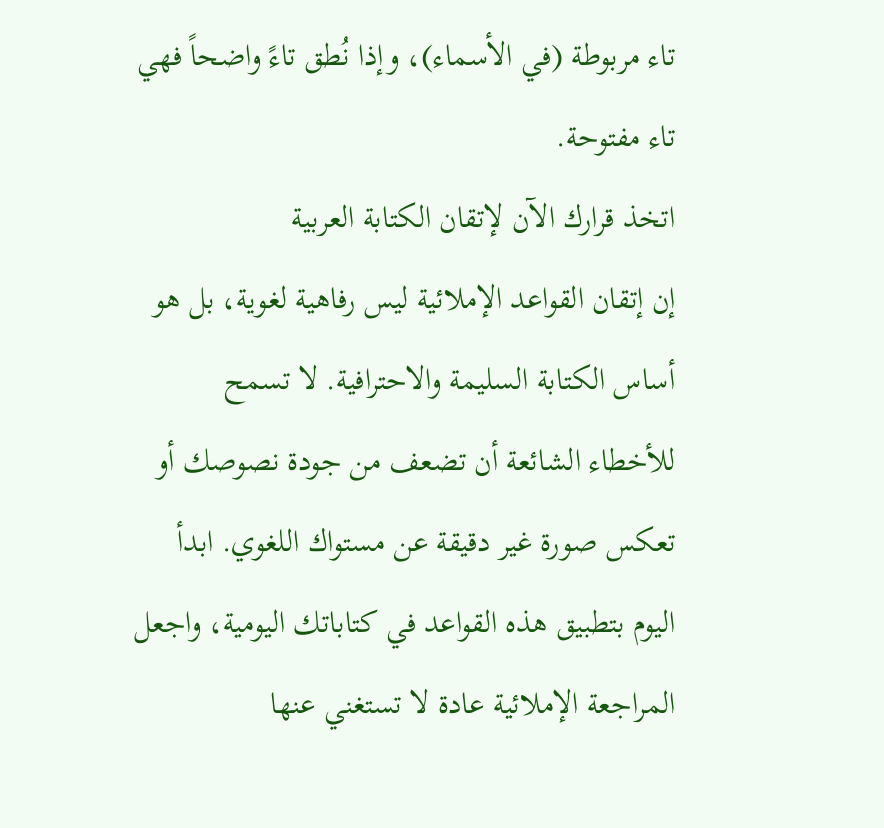تاء مربوطة (في الأسماء)، وإذا نُطق تاءً واضحاً فهي تاء مفتوحة.
اتخذ قرارك الآن لإتقان الكتابة العربية
إن إتقان القواعد الإملائية ليس رفاهية لغوية، بل هو أساس الكتابة السليمة والاحترافية. لا تسمح للأخطاء الشائعة أن تضعف من جودة نصوصك أو تعكس صورة غير دقيقة عن مستواك اللغوي. ابدأ اليوم بتطبيق هذه القواعد في كتاباتك اليومية، واجعل المراجعة الإملائية عادة لا تستغني عنها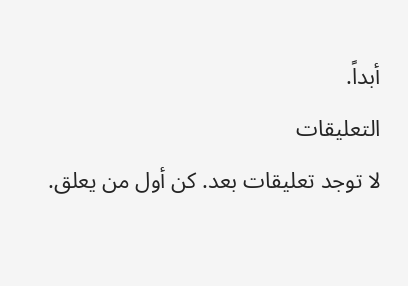أبداً.
التعليقات
لا توجد تعليقات بعد. كن أول من يعلق.